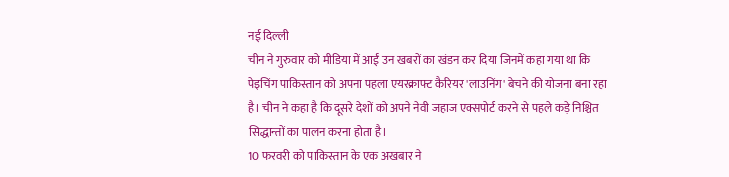नई दिल्ली
चीन ने गुरुवार को मीडिया में आईं उन खबरों का खंडन कर दिया जिनमें कहा गया था कि पेइचिंग पाकिस्तान को अपना पहला एयरक्राफ्ट कैरियर 'लाउनिंग' बेचने की योजना बना रहा है। चीन ने कहा है कि दूसरे देशों को अपने नेवी जहाज एक्सपोर्ट करने से पहले कड़े निश्चित सिद्धान्तों का पालन करना होता है।
10 फरवरी को पाकिस्तान के एक अखबार ने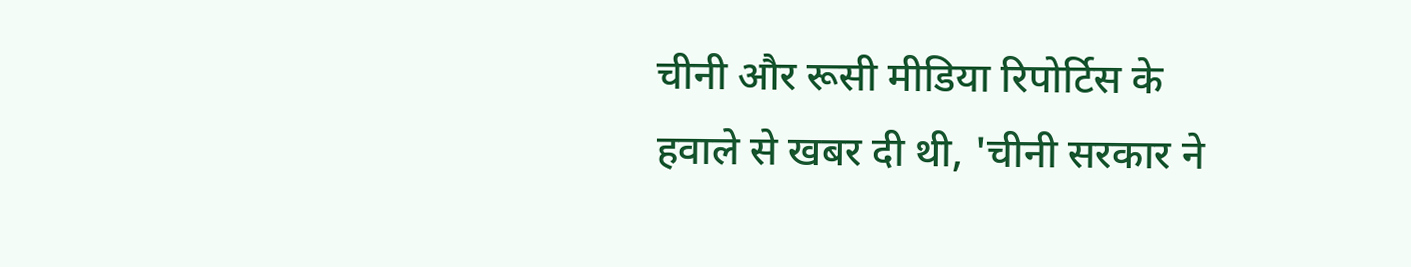चीनी और रूसी मीडिया रिपोर्टिस के
हवाले से खबर दी थी, 'चीनी सरकार ने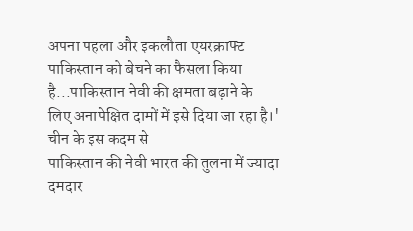अपना पहला और इकलौता एयरक्राफ्ट
पाकिस्तान को बेचने का फैसला किया है...पाकिस्तान नेवी की क्षमता बढ़ाने के
लिए अनापेक्षित दामों में इसे दिया जा रहा है।' चीन के इस कदम से
पाकिस्तान की नेवी भारत की तुलना में ज्यादा दमदार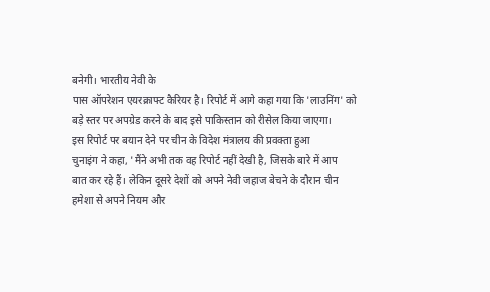बनेगी। भारतीय नेवी के
पास ऑपरेशन एयरक्राफ्ट कैरियर है। रिपोर्ट में आगे कहा गया कि 'लाउनिंग' को
बड़े स्तर पर अपग्रेड करने के बाद इसे पाकिस्तान को रीसेल किया जाएगा।
इस रिपोर्ट पर बयान देने पर चीन के विदेश मंत्रालय की प्रवक्ता हुआ
चुनाइंग ने कहा, 'मैंने अभी तक वह रिपोर्ट नहीं देखी है, जिसके बारे में आप
बात कर रहे हैं। लेकिन दूसरे देशों को अपने नेवी जहाज बेचने के दौरान चीन
हमेशा से अपने नियम और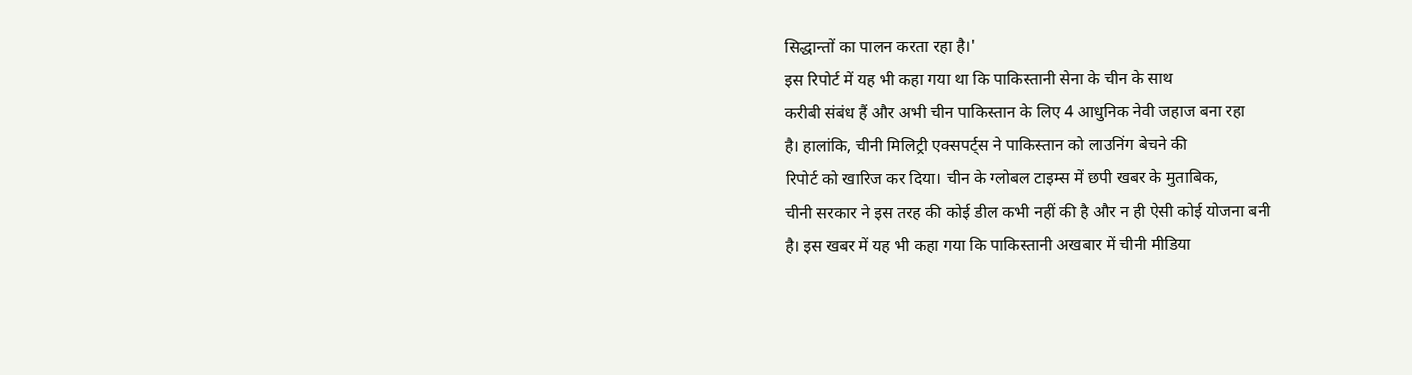सिद्धान्तों का पालन करता रहा है।'
इस रिपोर्ट में यह भी कहा गया था कि पाकिस्तानी सेना के चीन के साथ
करीबी संबंध हैं और अभी चीन पाकिस्तान के लिए 4 आधुनिक नेवी जहाज बना रहा
है। हालांकि, चीनी मिलिट्री एक्सपर्ट्स ने पाकिस्तान को लाउनिंग बेचने की
रिपोर्ट को खारिज कर दिया। चीन के ग्लोबल टाइम्स में छपी खबर के मुताबिक,
चीनी सरकार ने इस तरह की कोई डील कभी नहीं की है और न ही ऐसी कोई योजना बनी
है। इस खबर में यह भी कहा गया कि पाकिस्तानी अखबार में चीनी मीडिया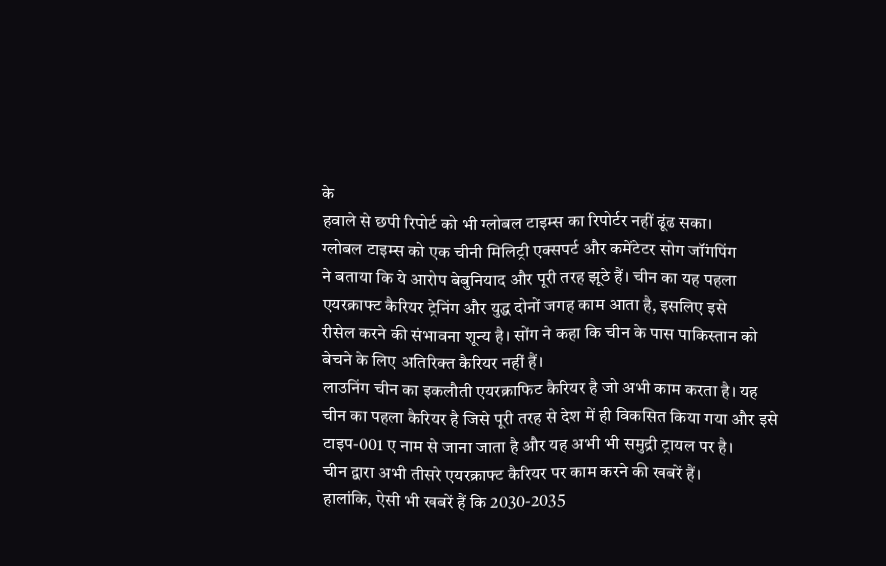के
हवाले से छपी रिपोर्ट को भी ग्लोबल टाइम्स का रिपोर्टर नहीं ढूंढ सका।
ग्लोबल टाइम्स को एक चीनी मिलिट्री एक्सपर्ट और कमेंटेटर सोग जॉंगपिंग
ने बताया कि ये आरोप बेबुनियाद और पूरी तरह झूठे हैं। चीन का यह पहला
एयरक्राफ्ट कैरियर ट्रेनिंग और युद्ध दोनों जगह काम आता है, इसलिए इसे
रीसेल करने की संभावना शून्य है। सोंग ने कहा कि चीन के पास पाकिस्तान को
बेचने के लिए अतिरिक्त कैरियर नहीं हैं।
लाउनिंग चीन का इकलौती एयरक्राफिट कैरियर है जो अभी काम करता है। यह
चीन का पहला कैरियर है जिसे पूरी तरह से देश में ही विकसित किया गया और इसे
टाइप-001 ए नाम से जाना जाता है और यह अभी भी समुद्री ट्रायल पर है।
चीन द्वारा अभी तीसरे एयरक्राफ्ट कैरियर पर काम करने की खबरें हैं।
हालांकि, ऐसी भी खबरें हैं कि 2030-2035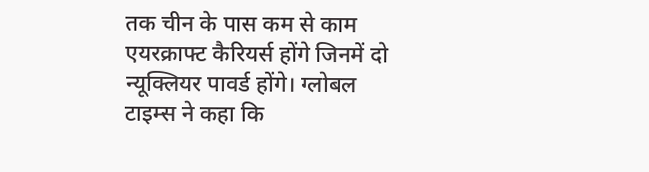तक चीन के पास कम से काम
एयरक्राफ्ट कैरियर्स होंगे जिनमें दो न्यूक्लियर पावर्ड होंगे। ग्लोबल
टाइम्स ने कहा कि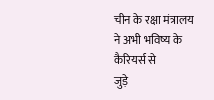चीन के रक्षा मंत्रालय ने अभी भविष्य के कैरियर्स से
जुड़े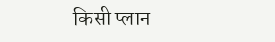किसी प्लान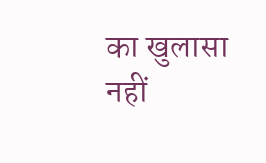का खुलासा नहीं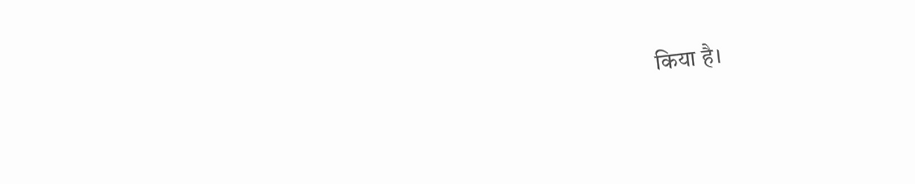किया है।